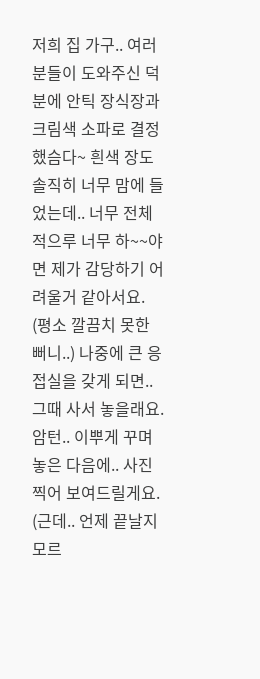저희 집 가구.. 여러 분들이 도와주신 덕분에 안틱 장식장과 크림색 소파로 결정 했슴다~ 흰색 장도 솔직히 너무 맘에 들었는데.. 너무 전체적으루 너무 하~~야면 제가 감당하기 어려울거 같아서요. (평소 깔끔치 못한 뻐니..) 나중에 큰 응접실을 갖게 되면.. 그때 사서 놓을래요. 암턴.. 이뿌게 꾸며놓은 다음에.. 사진 찍어 보여드릴게요. (근데.. 언제 끝날지 모르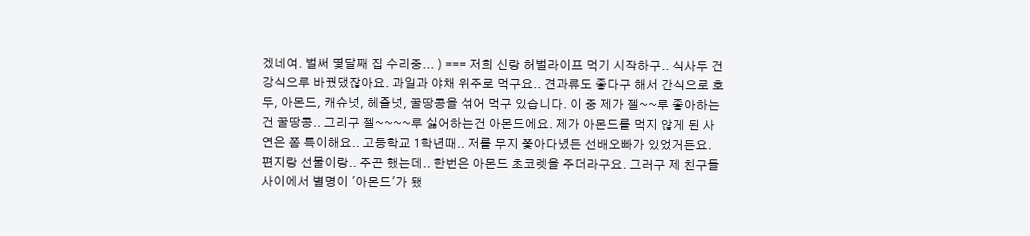겠네여. 벌써 몇달째 집 수리중... ) === 저희 신랑 허벌라이프 먹기 시작하구.. 식사두 건강식으루 바꿨댔잖아요. 과일과 야채 위주로 먹구요.. 견과류도 좋다구 해서 간식으로 호두, 아몬드, 캐슈넛, 헤즐넛, 꿀땅콩을 섞어 먹구 있습니다. 이 중 제가 젤~~루 좋아하는건 꿀땅콩.. 그리구 젤~~~~루 싫어하는건 아몬드에요. 제가 아몬드를 먹지 않게 된 사연은 쫌 특이해요.. 고등학교 1학년때.. 저를 무지 쫓아다녔든 선배오빠가 있었거든요. 편지랑 선물이랑.. 주곤 했는데.. 한번은 아몬드 초코렛을 주더라구요. 그러구 제 친구들 사이에서 별명이 '아몬드'가 됐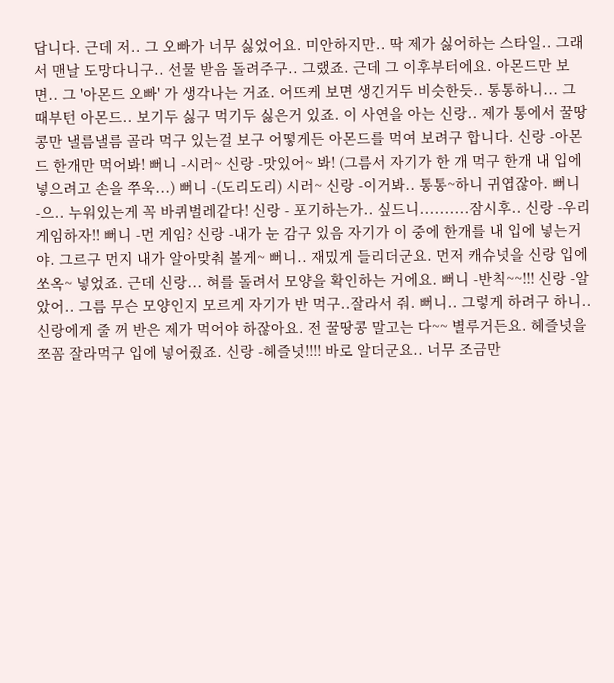답니다. 근데 저.. 그 오빠가 너무 싫었어요. 미안하지만.. 딱 제가 싫어하는 스타일.. 그래서 맨날 도망다니구.. 선물 받음 돌려주구.. 그랬죠. 근데 그 이후부터에요. 아몬드만 보면.. 그 '아몬드 오빠' 가 생각나는 거죠. 어뜨케 보면 생긴거두 비슷한듯.. 통통하니... 그때부턴 아몬드.. 보기두 싫구 먹기두 싫은거 있죠. 이 사연을 아는 신랑.. 제가 통에서 꿀땅콩만 낼름낼름 골라 먹구 있는걸 보구 어떻게든 아몬드를 먹여 보려구 합니다. 신랑 -아몬드 한개만 먹어봐! 뻐니 -시러~ 신랑 -맛있어~ 봐! (그름서 자기가 한 개 먹구 한개 내 입에 넣으려고 손을 쭈욱...) 뻐니 -(도리도리) 시러~ 신랑 -이거봐.. 통통~하니 귀엽잖아. 뻐니 -으.. 누워있는게 꼭 바퀴벌레같다! 신랑 - 포기하는가.. 싶드니..........잠시후.. 신랑 -우리 게임하자!! 뻐니 -먼 게임? 신랑 -내가 눈 감구 있음 자기가 이 중에 한개를 내 입에 넣는거야. 그르구 먼지 내가 알아맞춰 볼게~ 뻐니.. 재밌게 들리더군요. 먼저 캐슈넛을 신랑 입에 쏘옥~ 넣었죠. 근데 신랑... 혀를 돌려서 모양을 확인하는 거에요. 뻐니 -반칙~~!!! 신랑 -알았어.. 그름 무슨 모양인지 모르게 자기가 반 먹구..잘라서 줘. 뻐니.. 그렇게 하려구 하니.. 신랑에게 줄 꺼 반은 제가 먹어야 하잖아요. 전 꿀땅콩 말고는 다~~ 별루거든요. 헤즐넛을 쪼꼼 잘라먹구 입에 넣어줬죠. 신랑 -헤즐넛!!!! 바로 알더군요.. 너무 조금만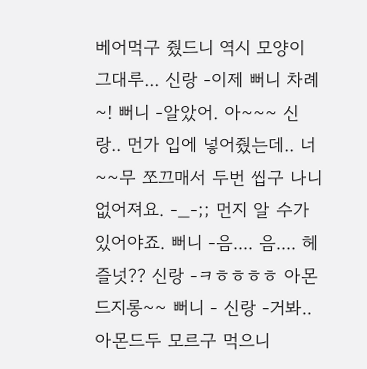베어먹구 줬드니 역시 모양이 그대루... 신랑 -이제 뻐니 차례~! 뻐니 -알았어. 아~~~ 신랑.. 먼가 입에 넣어줬는데.. 너~~무 쪼끄매서 두번 씹구 나니 없어져요. -_-;; 먼지 알 수가 있어야죠. 뻐니 -음.... 음.... 헤즐넛?? 신랑 -ㅋㅎㅎㅎㅎ 아몬드지롱~~ 뻐니 - 신랑 -거봐.. 아몬드두 모르구 먹으니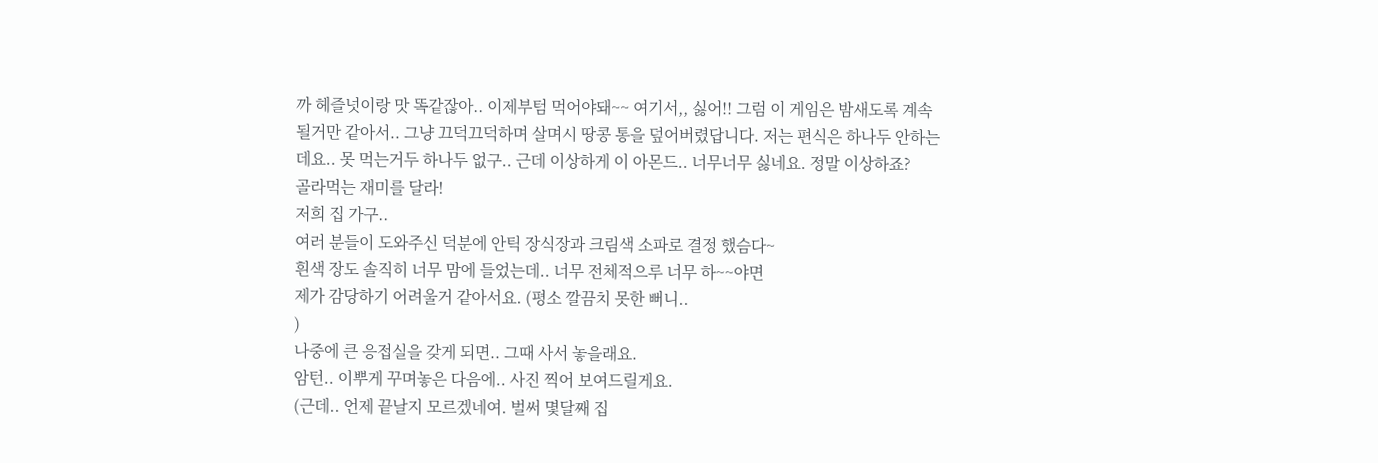까 헤즐넛이랑 맛 똑같잖아.. 이제부텀 먹어야돼~~ 여기서,, 싫어!! 그럼 이 게임은 밤새도록 계속 될거만 같아서.. 그냥 끄덕끄덕하며 살며시 땅콩 통을 덮어버렸답니다. 저는 편식은 하나두 안하는데요.. 못 먹는거두 하나두 없구.. 근데 이상하게 이 아몬드.. 너무너무 싫네요. 정말 이상하죠?
골라먹는 재미를 달라!
저희 집 가구..
여러 분들이 도와주신 덕분에 안틱 장식장과 크림색 소파로 결정 했슴다~
흰색 장도 솔직히 너무 맘에 들었는데.. 너무 전체적으루 너무 하~~야면
제가 감당하기 어려울거 같아서요. (평소 깔끔치 못한 뻐니..
)
나중에 큰 응접실을 갖게 되면.. 그때 사서 놓을래요.
암턴.. 이뿌게 꾸며놓은 다음에.. 사진 찍어 보여드릴게요.
(근데.. 언제 끝날지 모르겠네여. 벌써 몇달째 집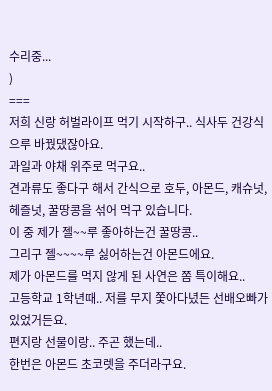수리중...
)
===
저희 신랑 허벌라이프 먹기 시작하구.. 식사두 건강식으루 바꿨댔잖아요.
과일과 야채 위주로 먹구요..
견과류도 좋다구 해서 간식으로 호두, 아몬드, 캐슈넛, 헤즐넛, 꿀땅콩을 섞어 먹구 있습니다.
이 중 제가 젤~~루 좋아하는건 꿀땅콩..
그리구 젤~~~~루 싫어하는건 아몬드에요.
제가 아몬드를 먹지 않게 된 사연은 쫌 특이해요..
고등학교 1학년때.. 저를 무지 쫓아다녔든 선배오빠가 있었거든요.
편지랑 선물이랑.. 주곤 했는데..
한번은 아몬드 초코렛을 주더라구요.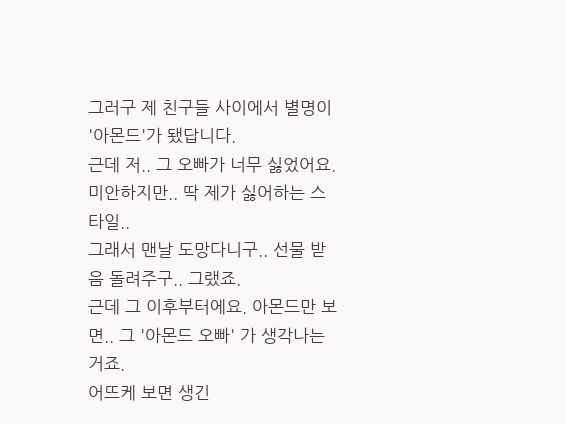그러구 제 친구들 사이에서 별명이 '아몬드'가 됐답니다.
근데 저.. 그 오빠가 너무 싫었어요.
미안하지만.. 딱 제가 싫어하는 스타일..
그래서 맨날 도망다니구.. 선물 받음 돌려주구.. 그랬죠.
근데 그 이후부터에요. 아몬드만 보면.. 그 '아몬드 오빠' 가 생각나는 거죠.
어뜨케 보면 생긴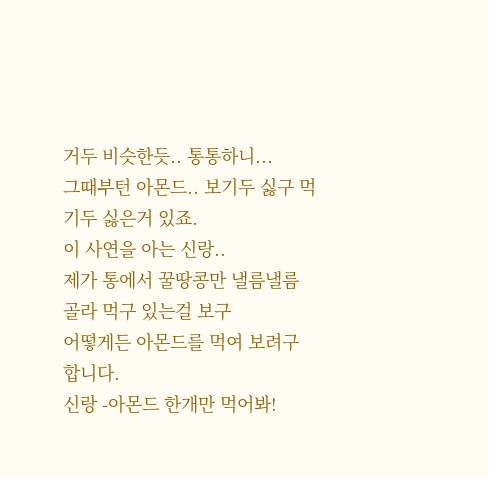거두 비슷한듯.. 통통하니...
그때부턴 아몬드.. 보기두 싫구 먹기두 싫은거 있죠.
이 사연을 아는 신랑..
제가 통에서 꿀땅콩만 낼름낼름 골라 먹구 있는걸 보구
어떻게든 아몬드를 먹여 보려구 합니다.
신랑 -아몬드 한개만 먹어봐!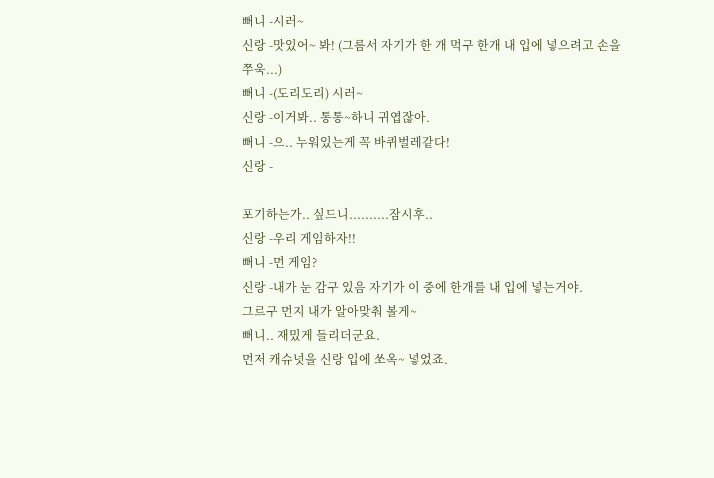뻐니 -시러~
신랑 -맛있어~ 봐! (그름서 자기가 한 개 먹구 한개 내 입에 넣으려고 손을 쭈욱...)
뻐니 -(도리도리) 시러~
신랑 -이거봐.. 통통~하니 귀엽잖아.
뻐니 -으.. 누워있는게 꼭 바퀴벌레같다!
신랑 -

포기하는가.. 싶드니..........잠시후..
신랑 -우리 게임하자!!
뻐니 -먼 게임?
신랑 -내가 눈 감구 있음 자기가 이 중에 한개를 내 입에 넣는거야.
그르구 먼지 내가 알아맞춰 볼게~
뻐니.. 재밌게 들리더군요.
먼저 캐슈넛을 신랑 입에 쏘옥~ 넣었죠.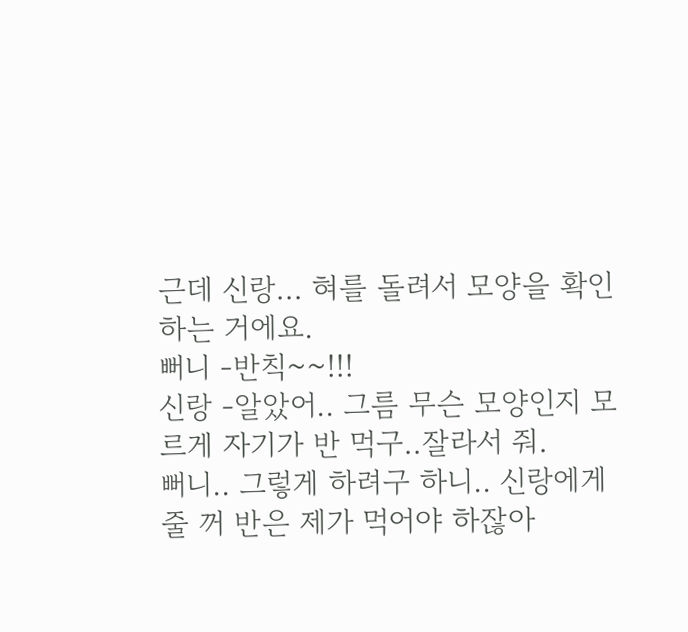근데 신랑... 혀를 돌려서 모양을 확인하는 거에요.
뻐니 -반칙~~!!!
신랑 -알았어.. 그름 무슨 모양인지 모르게 자기가 반 먹구..잘라서 줘.
뻐니.. 그렇게 하려구 하니.. 신랑에게 줄 꺼 반은 제가 먹어야 하잖아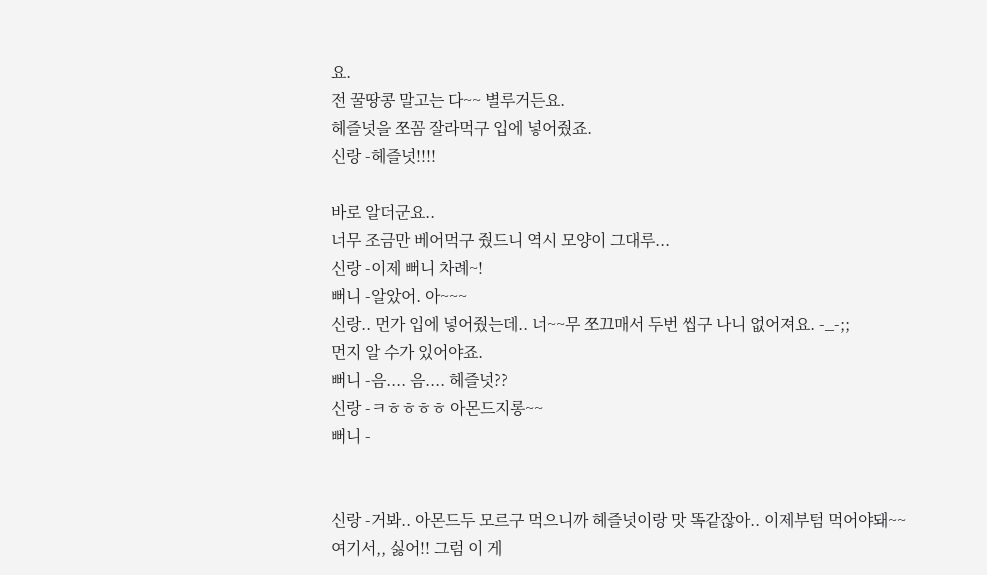요.
전 꿀땅콩 말고는 다~~ 별루거든요.
헤즐넛을 쪼꼼 잘라먹구 입에 넣어줬죠.
신랑 -헤즐넛!!!!

바로 알더군요..
너무 조금만 베어먹구 줬드니 역시 모양이 그대루...
신랑 -이제 뻐니 차례~!
뻐니 -알았어. 아~~~
신랑.. 먼가 입에 넣어줬는데.. 너~~무 쪼끄매서 두번 씹구 나니 없어져요. -_-;;
먼지 알 수가 있어야죠.
뻐니 -음.... 음.... 헤즐넛??
신랑 -ㅋㅎㅎㅎㅎ 아몬드지롱~~
뻐니 -


신랑 -거봐.. 아몬드두 모르구 먹으니까 헤즐넛이랑 맛 똑같잖아.. 이제부텀 먹어야돼~~
여기서,, 싫어!! 그럼 이 게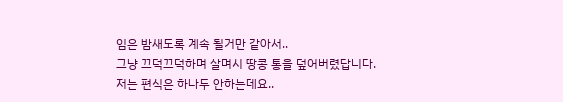임은 밤새도록 계속 될거만 같아서..
그냥 끄덕끄덕하며 살며시 땅콩 통을 덮어버렸답니다.
저는 편식은 하나두 안하는데요..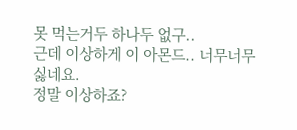못 먹는거두 하나두 없구..
근데 이상하게 이 아몬드.. 너무너무 싫네요.
정말 이상하죠?